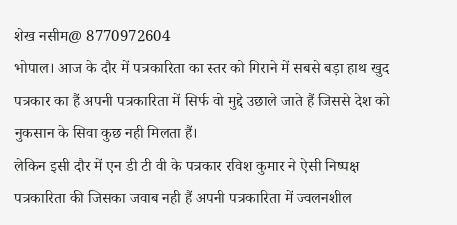शेख नसीम@ 8770972604
भोपाल। आज के दौर में पत्रकारिता का स्तर को गिराने में सबसे बड़ा हाथ खुद पत्रकार का हैं अपनी पत्रकारिता में सिर्फ वो मुद्दे उछाले जाते हैं जिससे देश को नुकसान के सिवा कुछ नही मिलता हैं।
लेकिन इसी दौर में एन डी टी वी के पत्रकार रविश कुमार ने ऐसी निष्पक्ष पत्रकारिता की जिसका जवाब नही हैं अपनी पत्रकारिता में ज्वलनशील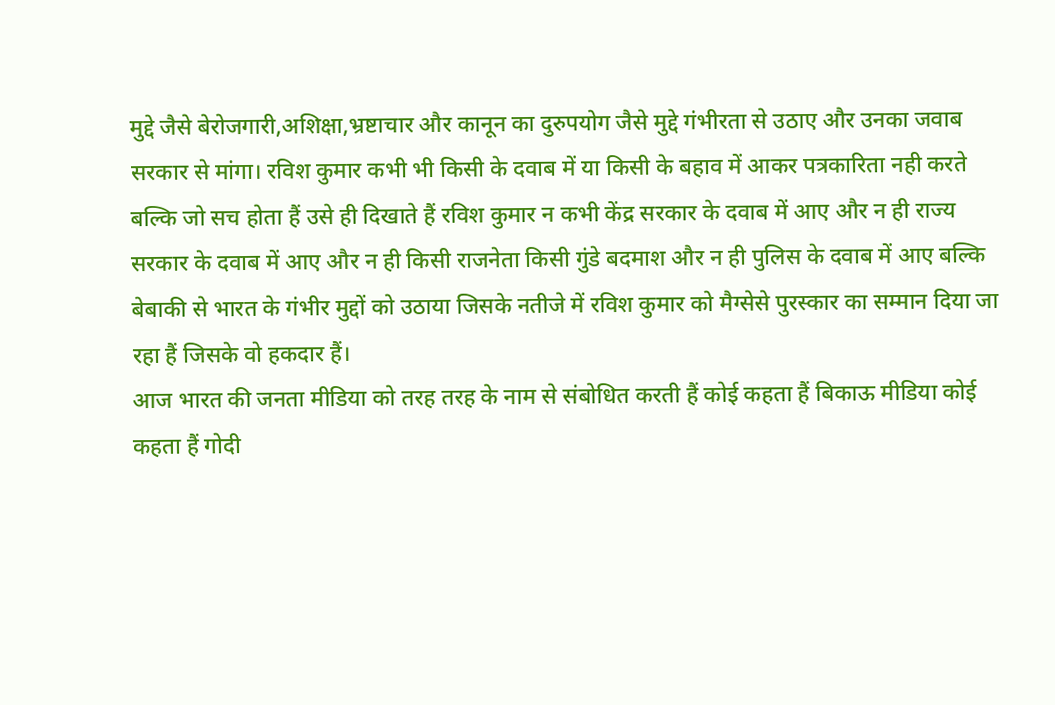मुद्दे जैसे बेरोजगारी,अशिक्षा,भ्रष्टाचार और कानून का दुरुपयोग जैसे मुद्दे गंभीरता से उठाए और उनका जवाब सरकार से मांगा। रविश कुमार कभी भी किसी के दवाब में या किसी के बहाव में आकर पत्रकारिता नही करते बल्कि जो सच होता हैं उसे ही दिखाते हैं रविश कुमार न कभी केंद्र सरकार के दवाब में आए और न ही राज्य सरकार के दवाब में आए और न ही किसी राजनेता किसी गुंडे बदमाश और न ही पुलिस के दवाब में आए बल्कि बेबाकी से भारत के गंभीर मुद्दों को उठाया जिसके नतीजे में रविश कुमार को मैग्सेसे पुरस्कार का सम्मान दिया जा रहा हैं जिसके वो हकदार हैं।
आज भारत की जनता मीडिया को तरह तरह के नाम से संबोधित करती हैं कोई कहता हैं बिकाऊ मीडिया कोई कहता हैं गोदी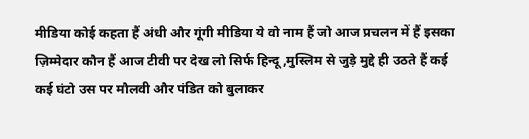मीडिया कोई कहता हैं अंधी और गूंगी मीडिया ये वो नाम हैं जो आज प्रचलन में हैं इसका ज़िम्मेदार कौन हैं आज टीवी पर देख लो सिर्फ हिन्दू,मुस्लिम से जुड़े मुद्दे ही उठते हैं कई कई घंटो उस पर मौलवी और पंडित को बुलाकर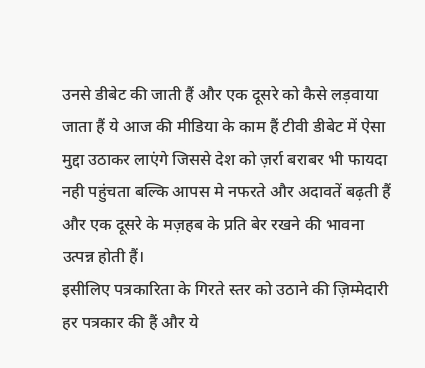उनसे डीबेट की जाती हैं और एक दूसरे को कैसे लड़वाया जाता हैं ये आज की मीडिया के काम हैं टीवी डीबेट में ऐसा मुद्दा उठाकर लाएंगे जिससे देश को ज़र्रा बराबर भी फायदा नही पहुंचता बल्कि आपस मे नफरते और अदावतें बढ़ती हैं और एक दूसरे के मज़हब के प्रति बेर रखने की भावना उत्पन्न होती हैं।
इसीलिए पत्रकारिता के गिरते स्तर को उठाने की ज़िम्मेदारी हर पत्रकार की हैं और ये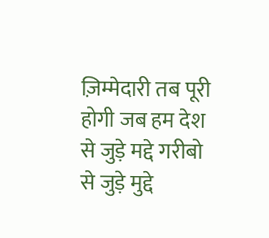ज़िम्मेदारी तब पूरी होगी जब हम देश से जुड़े मद्दे गरीबो से जुड़े मुद्दे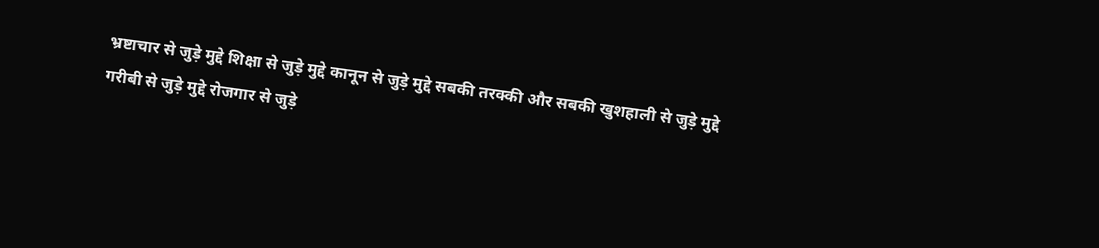भ्रष्टाचार से जुड़े मुद्दे शिक्षा से जुड़े मुद्दे कानून से जुड़े मुद्दे सबकी तरक्की और सबकी खुशहाली से जुड़े मुद्दे गरीबी से जुड़े मुद्दे रोजगार से जुड़े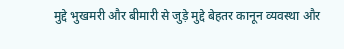मुद्दे भुखमरी और बीमारी से जुड़े मुद्दे बेहतर कानून व्यवस्था और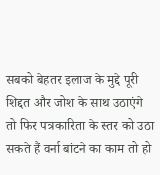सबको बेहतर इलाज के मुद्दे पूरी शिद्दत और जोश के साथ उठाएंगे तो फिर पत्रकारिता के स्तर को उठा सकते हैं वर्ना बांटने का काम तो हो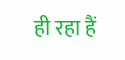ही रहा हैं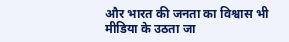और भारत की जनता का विश्वास भी मीडिया के उठता जा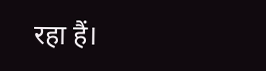रहा हैं।